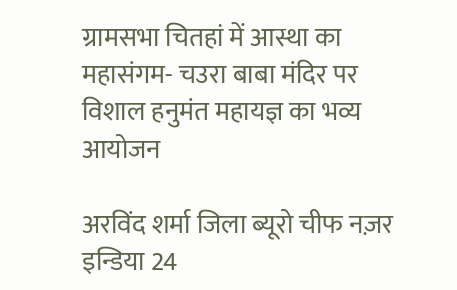ग्रामसभा चितहां में आस्था का महासंगम- चउरा बाबा मंदिर पर विशाल हनुमंत महायज्ञ का भव्य आयोजन

अरविंद शर्मा जिला ब्यूरो चीफ नज़र इन्डिया 24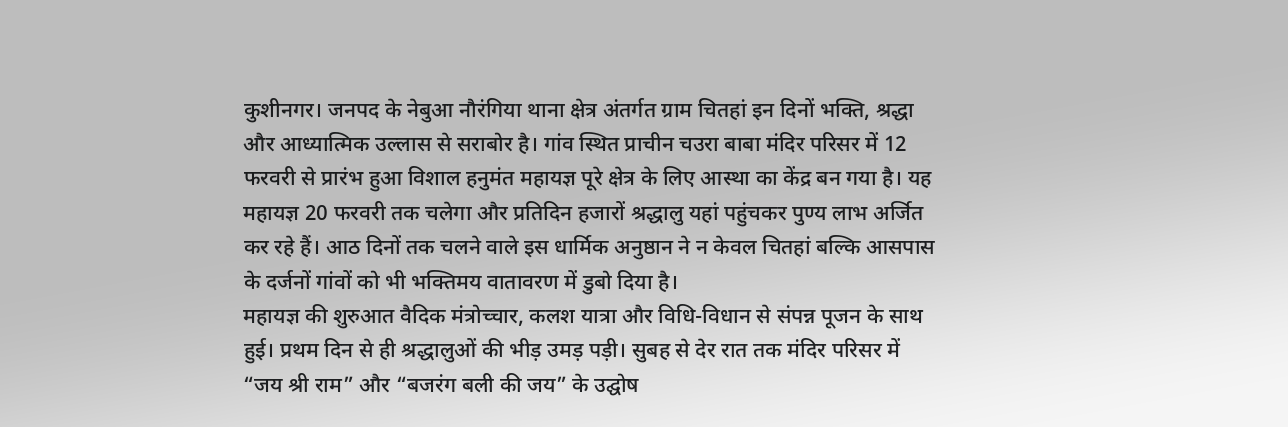कुशीनगर। जनपद के नेबुआ नौरंगिया थाना क्षेत्र अंतर्गत ग्राम चितहां इन दिनों भक्ति, श्रद्धा और आध्यात्मिक उल्लास से सराबोर है। गांव स्थित प्राचीन चउरा बाबा मंदिर परिसर में 12 फरवरी से प्रारंभ हुआ विशाल हनुमंत महायज्ञ पूरे क्षेत्र के लिए आस्था का केंद्र बन गया है। यह महायज्ञ 20 फरवरी तक चलेगा और प्रतिदिन हजारों श्रद्धालु यहां पहुंचकर पुण्य लाभ अर्जित कर रहे हैं। आठ दिनों तक चलने वाले इस धार्मिक अनुष्ठान ने न केवल चितहां बल्कि आसपास के दर्जनों गांवों को भी भक्तिमय वातावरण में डुबो दिया है।
महायज्ञ की शुरुआत वैदिक मंत्रोच्चार, कलश यात्रा और विधि-विधान से संपन्न पूजन के साथ हुई। प्रथम दिन से ही श्रद्धालुओं की भीड़ उमड़ पड़ी। सुबह से देर रात तक मंदिर परिसर में “जय श्री राम” और “बजरंग बली की जय” के उद्घोष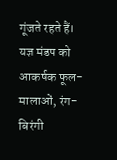गूंजते रहते हैं। यज्ञ मंडप को आकर्षक फूल-मालाओं, रंग-बिरंगी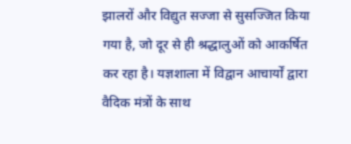झालरों और विद्युत सज्जा से सुसज्जित किया गया है, जो दूर से ही श्रद्धालुओं को आकर्षित कर रहा है। यज्ञशाला में विद्वान आचार्यों द्वारा वैदिक मंत्रों के साथ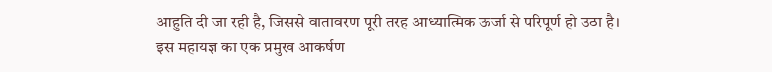आहुति दी जा रही है, जिससे वातावरण पूरी तरह आध्यात्मिक ऊर्जा से परिपूर्ण हो उठा है।
इस महायज्ञ का एक प्रमुख आकर्षण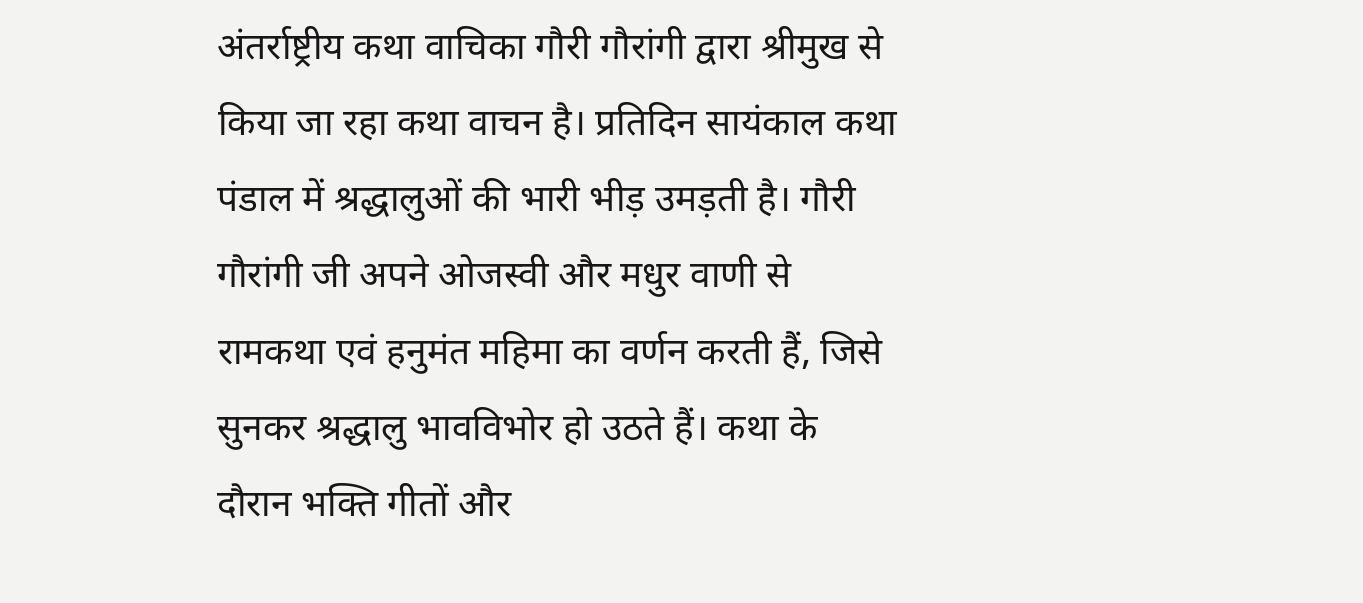अंतर्राष्ट्रीय कथा वाचिका गौरी गौरांगी द्वारा श्रीमुख से किया जा रहा कथा वाचन है। प्रतिदिन सायंकाल कथा पंडाल में श्रद्धालुओं की भारी भीड़ उमड़ती है। गौरी गौरांगी जी अपने ओजस्वी और मधुर वाणी से रामकथा एवं हनुमंत महिमा का वर्णन करती हैं, जिसे सुनकर श्रद्धालु भावविभोर हो उठते हैं। कथा के दौरान भक्ति गीतों और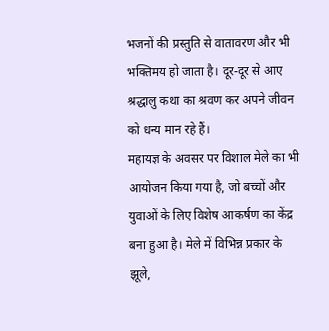भजनों की प्रस्तुति से वातावरण और भी भक्तिमय हो जाता है। दूर-दूर से आए श्रद्धालु कथा का श्रवण कर अपने जीवन को धन्य मान रहे हैं।
महायज्ञ के अवसर पर विशाल मेले का भी आयोजन किया गया है, जो बच्चों और युवाओं के लिए विशेष आकर्षण का केंद्र बना हुआ है। मेले में विभिन्न प्रकार के झूले,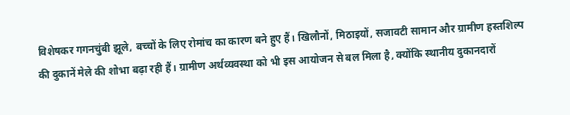विशेषकर गगनचुंबी झूले, बच्चों के लिए रोमांच का कारण बने हुए हैं। खिलौनों, मिठाइयों, सजावटी सामान और ग्रामीण हस्तशिल्प की दुकानें मेले की शोभा बढ़ा रही हैं। ग्रामीण अर्थव्यवस्था को भी इस आयोजन से बल मिला है, क्योंकि स्थानीय दुकानदारों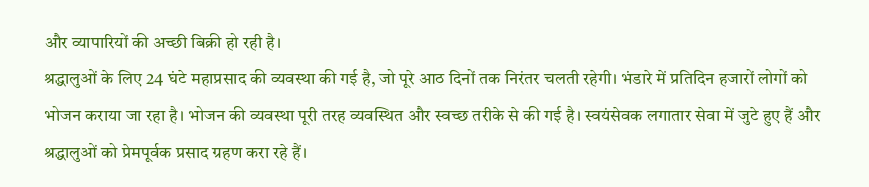और व्यापारियों की अच्छी बिक्री हो रही है।
श्रद्धालुओं के लिए 24 घंटे महाप्रसाद की व्यवस्था की गई है, जो पूरे आठ दिनों तक निरंतर चलती रहेगी। भंडारे में प्रतिदिन हजारों लोगों को भोजन कराया जा रहा है। भोजन की व्यवस्था पूरी तरह व्यवस्थित और स्वच्छ तरीके से की गई है। स्वयंसेवक लगातार सेवा में जुटे हुए हैं और श्रद्धालुओं को प्रेमपूर्वक प्रसाद ग्रहण करा रहे हैं।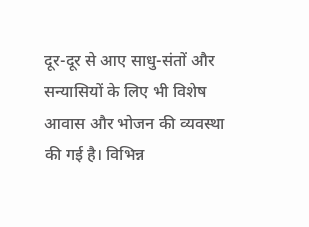दूर-दूर से आए साधु-संतों और सन्यासियों के लिए भी विशेष आवास और भोजन की व्यवस्था की गई है। विभिन्न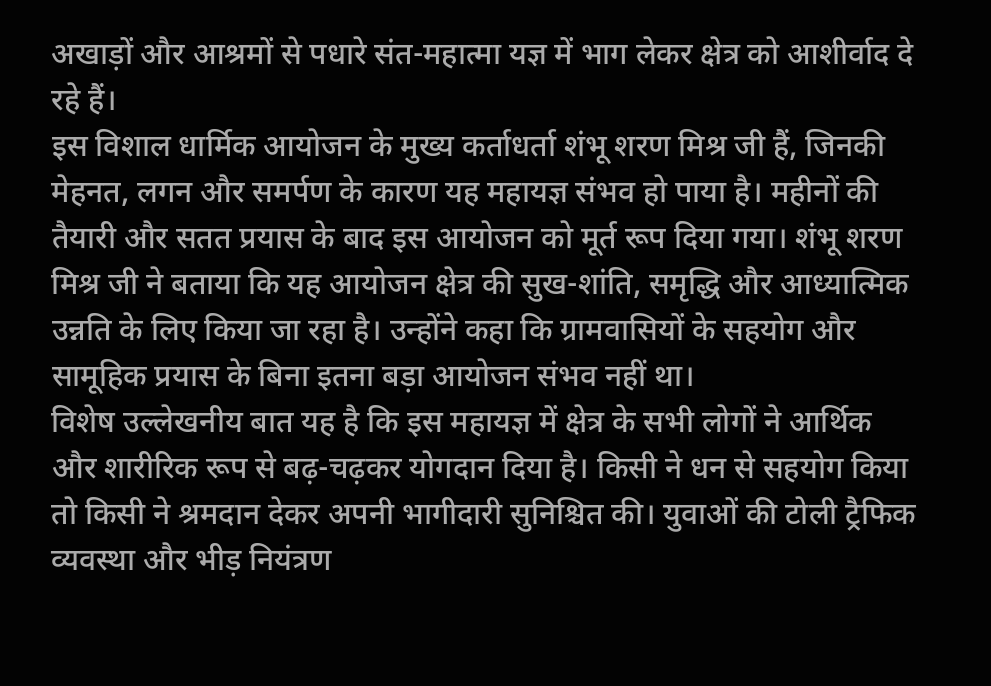अखाड़ों और आश्रमों से पधारे संत-महात्मा यज्ञ में भाग लेकर क्षेत्र को आशीर्वाद दे रहे हैं।
इस विशाल धार्मिक आयोजन के मुख्य कर्ताधर्ता शंभू शरण मिश्र जी हैं, जिनकी मेहनत, लगन और समर्पण के कारण यह महायज्ञ संभव हो पाया है। महीनों की तैयारी और सतत प्रयास के बाद इस आयोजन को मूर्त रूप दिया गया। शंभू शरण मिश्र जी ने बताया कि यह आयोजन क्षेत्र की सुख-शांति, समृद्धि और आध्यात्मिक उन्नति के लिए किया जा रहा है। उन्होंने कहा कि ग्रामवासियों के सहयोग और सामूहिक प्रयास के बिना इतना बड़ा आयोजन संभव नहीं था।
विशेष उल्लेखनीय बात यह है कि इस महायज्ञ में क्षेत्र के सभी लोगों ने आर्थिक और शारीरिक रूप से बढ़-चढ़कर योगदान दिया है। किसी ने धन से सहयोग किया तो किसी ने श्रमदान देकर अपनी भागीदारी सुनिश्चित की। युवाओं की टोली ट्रैफिक व्यवस्था और भीड़ नियंत्रण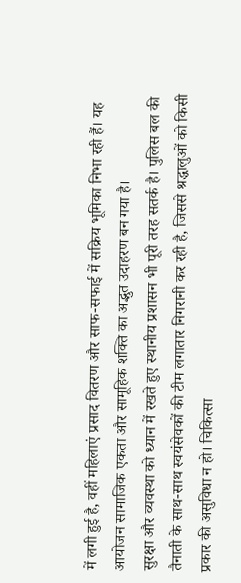में लगी हुई है, वहीं महिलाएं प्रसाद वितरण और साफ-सफाई में सक्रिय भूमिका निभा रही हैं। यह आयोजन सामाजिक एकता और सामूहिक शक्ति का अद्भुत उदाहरण बन गया है।
सुरक्षा और व्यवस्था को ध्यान में रखते हुए स्थानीय प्रशासन भी पूरी तरह सतर्क है। पुलिस बल की तैनाती के साथ-साथ स्वयंसेवकों की टीम लगातार निगरानी कर रही है, जिससे श्रद्धालुओं को किसी प्रकार की असुविधा न हो। चिकित्सा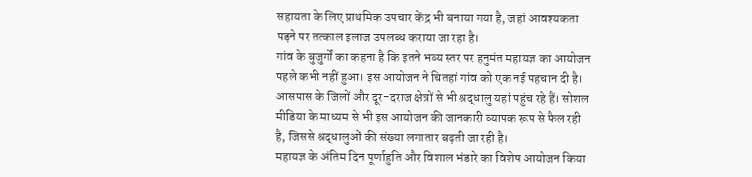सहायता के लिए प्राथमिक उपचार केंद्र भी बनाया गया है, जहां आवश्यकता पड़ने पर तत्काल इलाज उपलब्ध कराया जा रहा है।
गांव के बुजुर्गों का कहना है कि इतने भव्य स्तर पर हनुमंत महायज्ञ का आयोजन पहले कभी नहीं हुआ। इस आयोजन ने चितहां गांव को एक नई पहचान दी है। आसपास के जिलों और दूर-दराज क्षेत्रों से भी श्रद्धालु यहां पहुंच रहे हैं। सोशल मीडिया के माध्यम से भी इस आयोजन की जानकारी व्यापक रूप से फैल रही है, जिससे श्रद्धालुओं की संख्या लगातार बढ़ती जा रही है।
महायज्ञ के अंतिम दिन पूर्णाहुति और विशाल भंडारे का विशेष आयोजन किया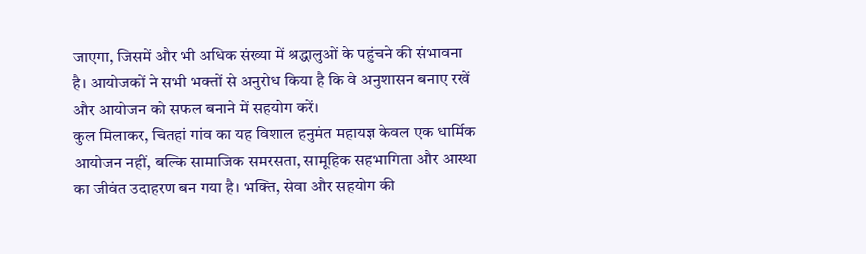जाएगा, जिसमें और भी अधिक संख्या में श्रद्धालुओं के पहुंचने की संभावना है। आयोजकों ने सभी भक्तों से अनुरोध किया है कि वे अनुशासन बनाए रखें और आयोजन को सफल बनाने में सहयोग करें।
कुल मिलाकर, चितहां गांव का यह विशाल हनुमंत महायज्ञ केवल एक धार्मिक आयोजन नहीं, बल्कि सामाजिक समरसता, सामूहिक सहभागिता और आस्था का जीवंत उदाहरण बन गया है। भक्ति, सेवा और सहयोग की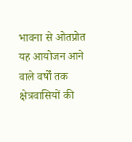भावना से ओतप्रोत यह आयोजन आने वाले वर्षों तक क्षेत्रवासियों की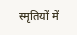स्मृतियों में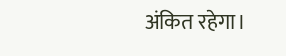अंकित रहेगा।